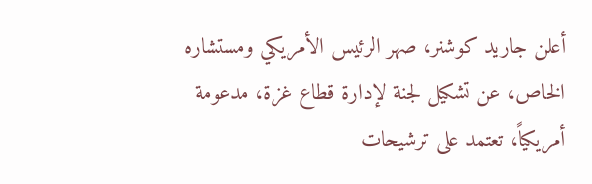أعلن جاريد كوشنر، صهر الرئيس الأمريكي ومستشاره الخاص، عن تشكيل لجنة لإدارة قطاع غزة، مدعومة أمريكياً، تعتمد على ترشيحات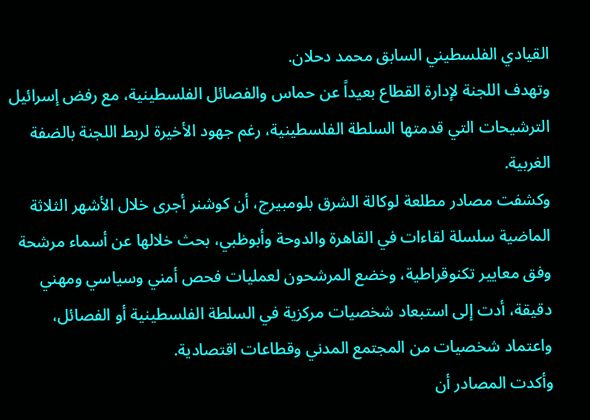القيادي الفلسطيني السابق محمد دحلان.
وتهدف اللجنة لإدارة القطاع بعيداً عن حماس والفصائل الفلسطينية، مع رفض إسرائيل الترشيحات التي قدمتها السلطة الفلسطينية، رغم جهود الأخيرة لربط اللجنة بالضفة الغربية.
وكشفت مصادر مطلعة لوكالة الشرق بلومبيرج، أن كوشنر أجرى خلال الأشهر الثلاثة الماضية سلسلة لقاءات في القاهرة والدوحة وأبوظبي، بحث خلالها عن أسماء مرشحة وفق معايير تكنوقراطية، وخضع المرشحون لعمليات فحص أمني وسياسي ومهني دقيقة، أدت إلى استبعاد شخصيات مركزية في السلطة الفلسطينية أو الفصائل، واعتماد شخصيات من المجتمع المدني وقطاعات اقتصادية.
وأكدت المصادر أن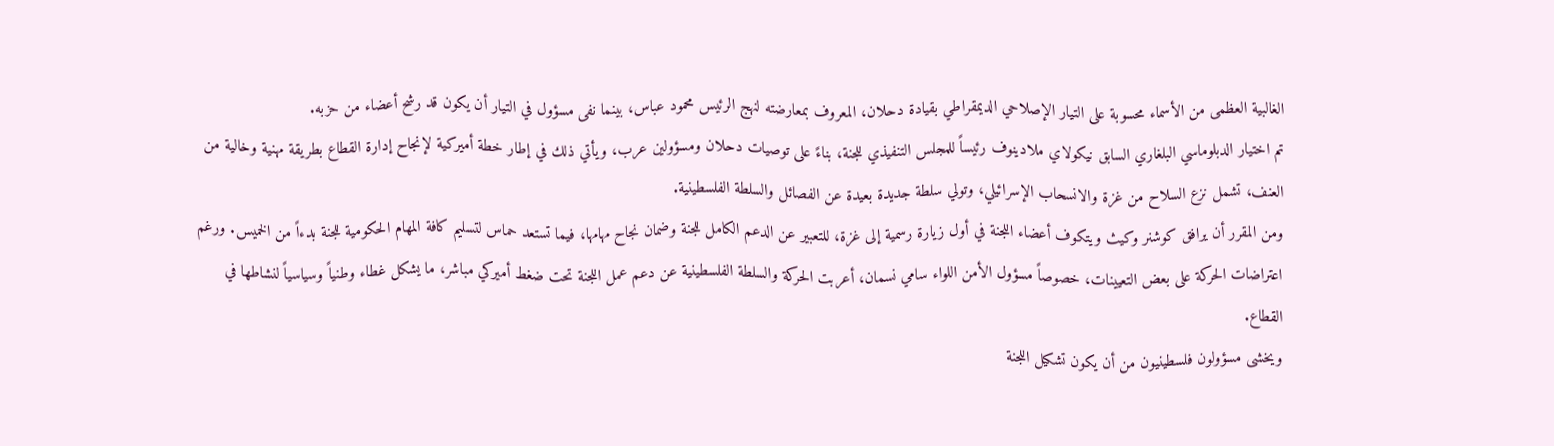الغالبية العظمى من الأسماء محسوبة على التيار الإصلاحي الديمقراطي بقيادة دحلان، المعروف بمعارضته لنهج الرئيس محمود عباس، بينما نفى مسؤول في التيار أن يكون قد رشح أعضاء من حزبه.
تم اختيار الدبلوماسي البلغاري السابق نيكولاي ملادينوف رئيساً للمجلس التنفيذي للجنة، بناءً على توصيات دحلان ومسؤولين عرب، ويأتي ذلك في إطار خطة أميركية لإنجاح إدارة القطاع بطريقة مهنية وخالية من العنف، تشمل نزع السلاح من غزة والانسحاب الإسرائيلي، وتولي سلطة جديدة بعيدة عن الفصائل والسلطة الفلسطينية.
ومن المقرر أن يرافق كوشنر وكيث ويتكوف أعضاء اللجنة في أول زيارة رسمية إلى غزة، للتعبير عن الدعم الكامل للجنة وضمان نجاح مهامها، فيما تستعد حماس لتسليم كافة المهام الحكومية للجنة بدءاً من الخميس. ورغم اعتراضات الحركة على بعض التعيينات، خصوصاً مسؤول الأمن اللواء سامي نسمان، أعربت الحركة والسلطة الفلسطينية عن دعم عمل اللجنة تحت ضغط أميركي مباشر، ما يشكل غطاء وطنياً وسياسياً لنشاطها في القطاع.
ويخشى مسؤولون فلسطينيون من أن يكون تشكيل اللجنة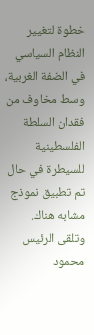خطوة لتغيير النظام السياسي في الضفة الغربية، وسط مخاوف من فقدان السلطة الفلسطينية للسيطرة في حال تم تطبيق نموذج مشابه هناك. وتلقى الرئيس محمود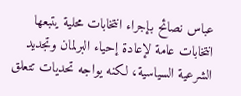عباس نصائح بإجراء انتخابات محلية يتبعها انتخابات عامة لإعادة إحياء البرلمان وتجديد الشرعية السياسية، لكنه يواجه تحديات تتعلق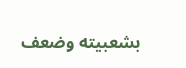بشعبيته وضعف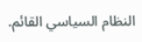النظام السياسي القائم.